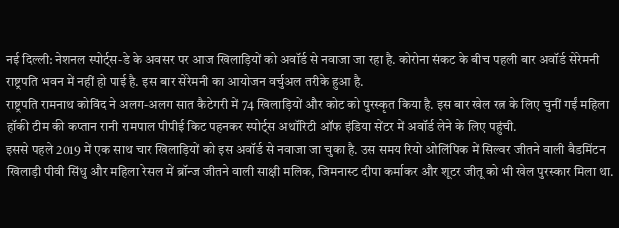नई दिल्ली: नेशनल स्पोर्ट्स-डे के अवसर पर आज खिलाड़ियों को अवॉर्ड से नवाजा जा रहा है. कोरोना संकट के बीच पहली बार अवॉर्ड सेरेमनी राष्ट्रपति भवन में नहीं हो पाई है. इस बार सेरेमनी का आयोजन वर्चुअल तरीके हुआ है.
राष्ट्रपति रामनाथ कोविंद ने अलग-अलग सात कैटेगरी में 74 खिलाड़ियों और कोट को पुरस्कृत किया है. इस बार खेल रत्न के लिए चुनीं गईं महिला हॉकी टीम की कप्तान रानी रामपाल पीपीई किट पहनकर स्पोर्ट्स अथॉरिटी ऑफ इंडिया सेंटर में अवॉर्ड लेने के लिए पहुंची.
इससे पहले 2019 में एक साथ चार खिलाड़ियों को इस अवॉर्ड से नवाजा जा चुका है. उस समय रियो ओलिंपिक में सिल्वर जीतने वाली बैडमिंटन खिलाड़ी पीवी सिंधु और महिला रेसल में ब्रॉन्ज जीतने वाली साक्षी मलिक, जिमनास्ट दीपा कर्माकर और शूटर जीतू को भी खेल पुरस्कार मिला था.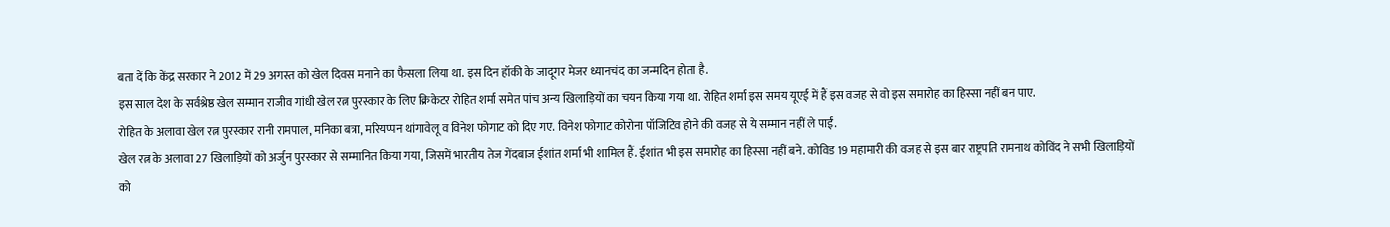बता दें कि केंद्र सरकार ने 2012 में 29 अगस्त को खेल दिवस मनाने का फैसला लिया था. इस दिन हॉकी के जादूगर मेजर ध्यानचंद का जन्मदिन होता है.
इस साल देश के सर्वश्रेष्ठ खेल सम्मान राजीव गांधी खेल रत्न पुरस्कार के लिए क्रिकेटर रोहित शर्मा समेत पांच अन्य खिलाड़ियों का चयन किया गया था. रोहित शर्मा इस समय यूएई में हैं इस वजह से वो इस समारोह का हिस्सा नहीं बन पाए.
रोहित के अलावा खेल रत्न पुरस्कार रानी रामपाल, मनिका बत्रा, मरियप्पन थांगावेलू व विनेश फोगाट को दिए गए. विनेश फोगाट कोरोना पॉजिटिव होने की वजह से ये सम्मान नहीं ले पाईं.
खेल रत्न के अलावा 27 खिलाड़ियों को अर्जुन पुरस्कार से सम्मानित किया गया, जिसमें भारतीय तेज गेंदबाज ईशांत शर्मा भी शामिल हैं. ईशांत भी इस समारोह का हिस्सा नहीं बने. कोविड 19 महामारी की वजह से इस बार राष्ट्रपति रामनाथ कोविंद ने सभी खिलाड़ियों को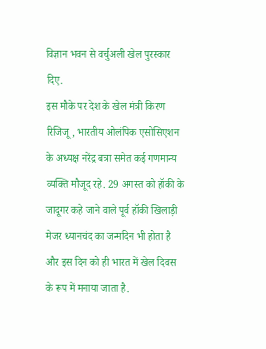विज्ञान भवन से वर्चुअली खेल पुरस्कार दिए.
इस मौके पर देश के खेल मंत्री किरण रिजिजू, भारतीय ओलंपिक एसोसिएशन के अध्यक्ष नरेंद्र बत्रा समेत कई गणमान्य व्यक्ति मौजूद रहे. 29 अगस्त को हॉकी के जादूगर कहे जाने वाले पूर्व हॉकी खिलाड़ी मेजर ध्यानचंद का जन्मदिन भी होता है और इस दिन को ही भारत में खेल दिवस के रूप में मनाया जाता है.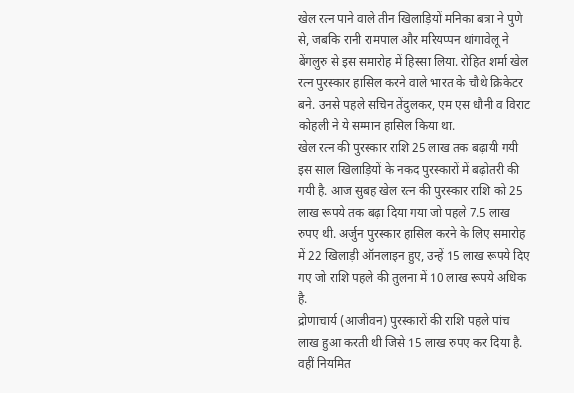खेल रत्न पाने वाले तीन खिलाड़ियों मनिका बत्रा ने पुणे से, जबकि रानी रामपाल और मरियप्पन थांगावेलू ने बेंगलुरु से इस समारोह में हिस्सा लिया. रोहित शर्मा खेल रत्न पुरस्कार हासिल करने वाले भारत के चौथे क्रिकेटर बने. उनसे पहले सचिन तेंदुलकर, एम एस धौनी व विराट कोहली ने ये सम्मान हासिल किया था.
खेल रत्न की पुरस्कार राशि 25 लाख तक बढ़ायी गयी
इस साल खिलाड़ियों के नकद पुरस्कारों में बढ़ोतरी की गयी है. आज सुबह खेल रत्न की पुरस्कार राशि को 25 लाख रूपये तक बढ़ा दिया गया जो पहले 7.5 लाख रुपए थी. अर्जुन पुरस्कार हासिल करने के लिए समारोह में 22 खिलाड़ी ऑनलाइन हुए, उन्हें 15 लाख रूपये दिए गए जो राशि पहले की तुलना में 10 लाख रूपये अधिक है.
द्रोणाचार्य (आजीवन) पुरस्कारों की राशि पहले पांच लाख हुआ करती थी जिसे 15 लाख रुपए कर दिया है. वहीं नियमित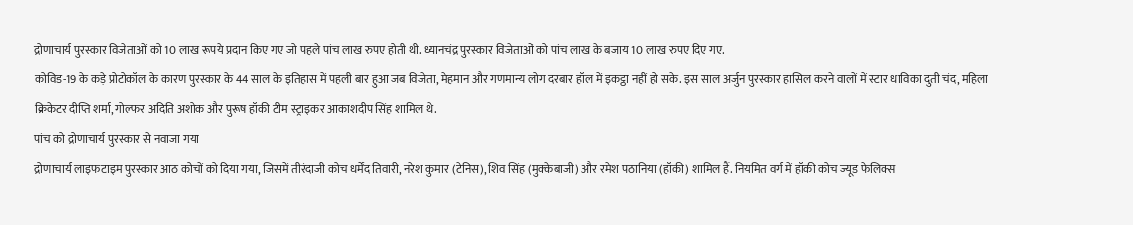द्रोणाचार्य पुरस्कार विजेताओं को 10 लाख रूपये प्रदान किए गए जो पहले पांच लाख रुपए होती थी. ध्यानचंद्र पुरस्कार विजेताओं को पांच लाख के बजाय 10 लाख रुपए दिए गए.
कोविड-19 के कड़े प्रोटोकॉल के कारण पुरस्कार के 44 साल के इतिहास में पहली बार हुआ जब विजेता, मेहमान और गणमान्य लोग दरबार हॉल में इकट्ठा नहीं हो सके. इस साल अर्जुन पुरस्कार हासिल करने वालों में स्टार धाविका दुती चंद, महिला क्रिकेटर दीप्ति शर्मा, गोल्फर अदिति अशोक और पुरूष हॉकी टीम स्ट्राइकर आकाशदीप सिंह शामिल थे.
पांच को द्रोणाचार्य पुरस्कार से नवाजा गया
द्रोणाचार्य लाइफटाइम पुरस्कार आठ कोचों को दिया गया, जिसमें तीरंदाजी कोच धर्मेंद तिवारी, नरेश कुमार (टेनिस), शिव सिंह (मुक्केबाजी) और रमेश पठानिया (हॉकी) शामिल हैं. नियमित वर्ग में हॉकी कोच ज्यूड फेलिक्स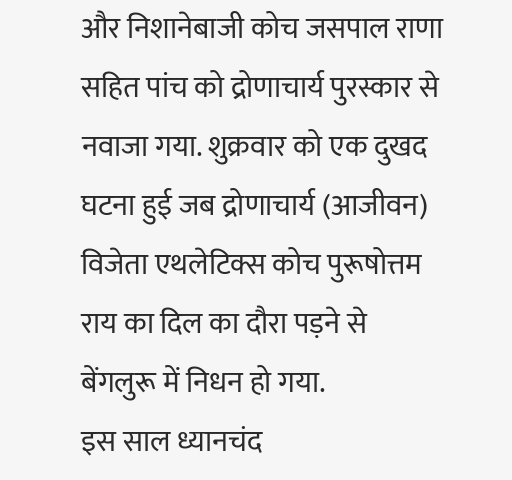और निशानेबाजी कोच जसपाल राणा सहित पांच को द्रोणाचार्य पुरस्कार से नवाजा गया. शुक्रवार को एक दुखद घटना हुई जब द्रोणाचार्य (आजीवन) विजेता एथलेटिक्स कोच पुरूषोत्तम राय का दिल का दौरा पड़ने से बेंगलुरू में निधन हो गया.
इस साल ध्यानचंद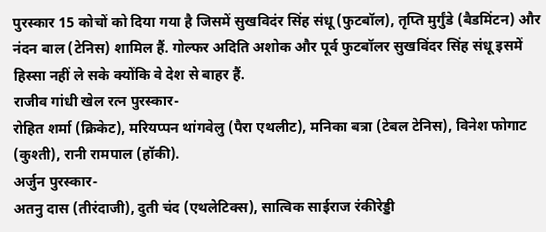पुरस्कार 15 कोचों को दिया गया है जिसमें सुखविदंर सिंह संधू (फुटबॉल), तृप्ति मुर्गुंडे (बैडमिंटन) और नंदन बाल (टेनिस) शामिल हैं. गोल्फर अदिति अशोक और पूर्व फुटबॉलर सुखविंदर सिंह संधू इसमें हिस्सा नहीं ले सके क्योंकि वे देश से बाहर हैं.
राजीव गांधी खेल रत्न पुरस्कार-
रोहित शर्मा (क्रिकेट), मरियप्पन थांगवेलु (पैरा एथलीट), मनिका बत्रा (टेबल टेनिस), विनेश फोगाट (कुश्ती), रानी रामपाल (हॉकी).
अर्जुन पुरस्कार-
अतनु दास (तीरंदाजी), दुती चंद (एथलेटिक्स), सात्विक साईराज रंकीरेड्डी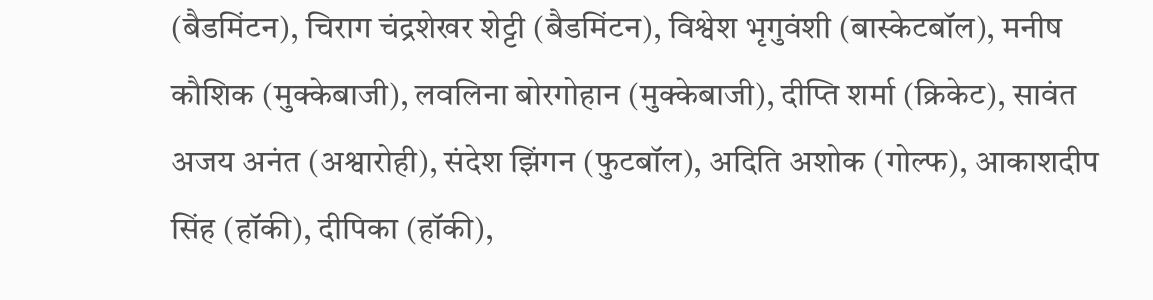(बैडमिंटन), चिराग चंद्रशेखर शेट्टी (बैडमिंटन), विश्वेश भृगुवंशी (बास्केटबॉल), मनीष कौशिक (मुक्केबाजी), लवलिना बोरगोहान (मुक्केबाजी), दीप्ति शर्मा (क्रिकेट), सावंत अजय अनंत (अश्वारोही), संदेश झिंगन (फुटबॉल), अदिति अशोक (गोल्फ), आकाशदीप सिंह (हॉकी), दीपिका (हॉकी),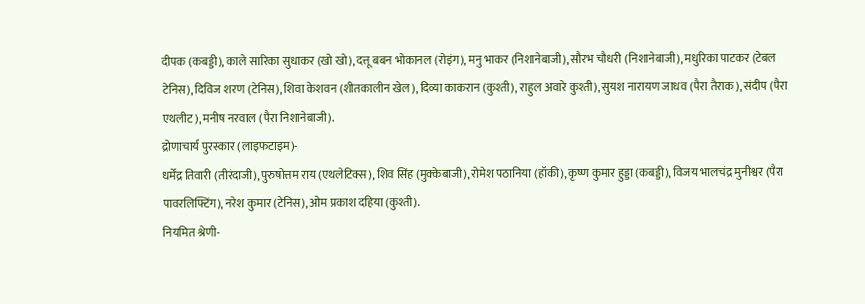दीपक (कबड्डी), काले सारिका सुधाकर (खो खो), दत्तू बबन भोकानल (रोइंग), मनु भाकर (निशानेबाजी), सौरभ चौधरी (निशानेबाजी), मधुरिका पाटकर (टेबल टेनिस), दिविज शरण (टेनिस), शिवा केशवन (शीतकालीन खेल), दिव्या काकरान (कुश्ती), राहुल अवारे कुश्ती), सुयश नारायण जाधव (पैरा तैराक), संदीप (पैरा एथलीट), मनीष नरवाल (पैरा निशानेबाजी).
द्रोणाचार्य पुरस्कार (लाइफटाइम)-
धर्मेंद्र तिवारी (तीरंदाजी), पुरुषोत्तम राय (एथलेटिक्स), शिव सिंह (मुक्केबाजी), रोमेश पठानिया (हॉकी), कृष्ण कुमार हुड्डा (कबड्डी), विजय भालचंद्र मुनीश्वर (पैरा पावरलिफ्टिंग), नरेश कुमार (टेनिस), ओम प्रकाश दहिया (कुश्ती).
नियमित श्रेणी-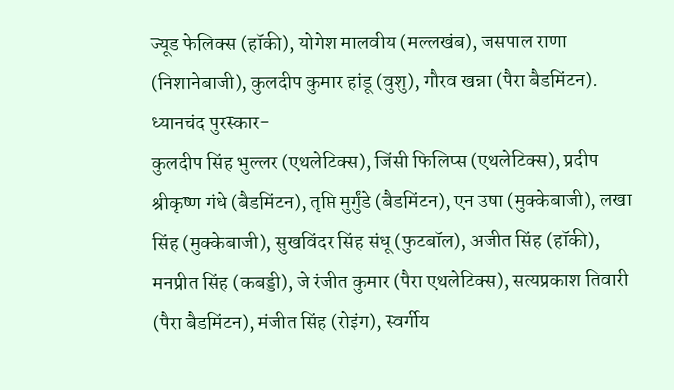ज्यूड फेलिक्स (हॉकी), योगेश मालवीय (मल्लखंब), जसपाल राणा (निशानेबाजी), कुलदीप कुमार हांडू (वुशु), गौरव खन्ना (पैरा बैडमिंटन).
ध्यानचंद पुरस्कार-
कुलदीप सिंह भुल्लर (एथलेटिक्स), जिंसी फिलिप्स (एथलेटिक्स), प्रदीप श्रीकृष्ण गंधे (बैडमिंटन), तृप्ति मुर्गुंडे (बैडमिंटन), एन उषा (मुक्केबाजी), लखा सिंह (मुक्केबाजी), सुखविंदर सिंह संधू (फुटबॉल), अजीत सिंह (हॉकी), मनप्रीत सिंह (कबड्डी), जे रंजीत कुमार (पैरा एथलेटिक्स), सत्यप्रकाश तिवारी (पैरा बैडमिंटन), मंजीत सिंह (रोइंग), स्वर्गीय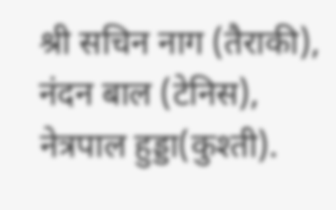श्री सचिन नाग (तैराकी), नंदन बाल (टेनिस), नेत्रपाल हुड्डा(कुश्ती).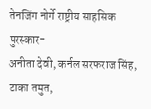तेनजिंग नोर्गे राष्ट्रीय साहसिक पुरस्कार-
अनीता देवी, कर्नल सरफराज सिंह, टाका तमुत,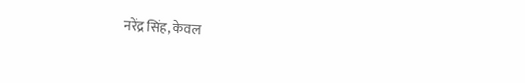नरेंद्र सिंह, केवल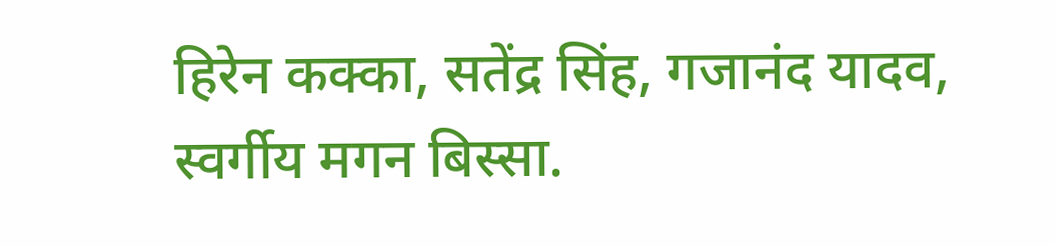हिरेन कक्का, सतेंद्र सिंह, गजानंद यादव, स्वर्गीय मगन बिस्सा.